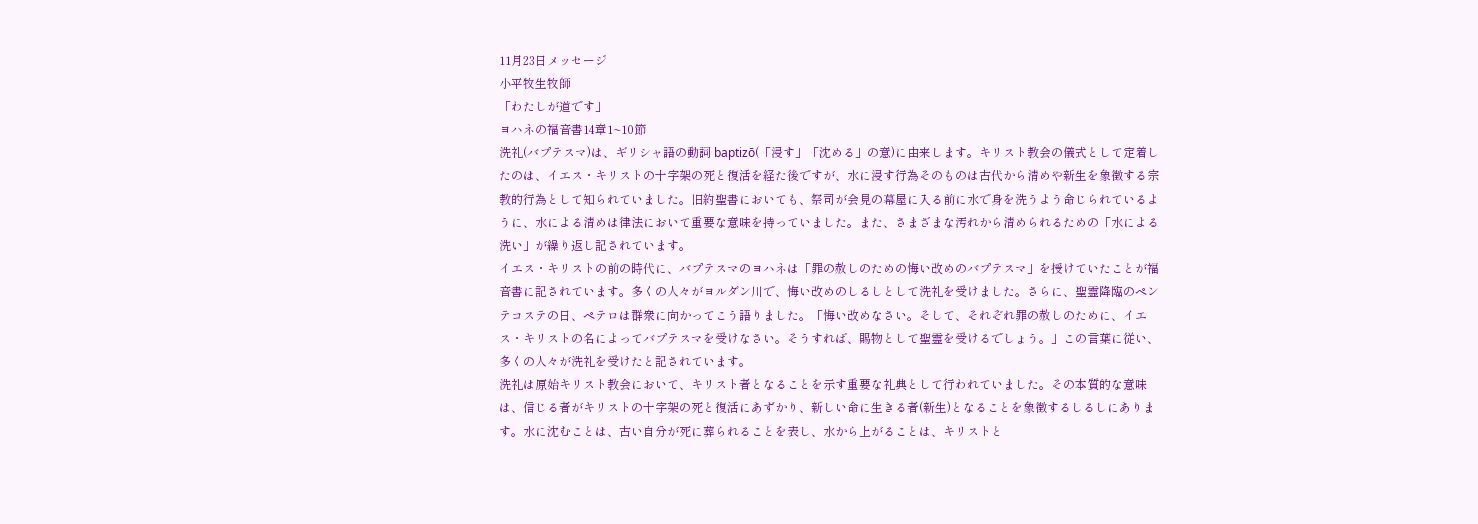11月23日メッセージ
小平牧生牧師
「わたしが道です」
ヨハネの福音書14章1~10節
洗礼(バプテスマ)は、ギリシャ語の動詞 baptizō(「浸す」「沈める」の意)に由来します。キリスト教会の儀式として定着したのは、イエス・キリストの十字架の死と復活を経た後ですが、水に浸す行為そのものは古代から清めや新生を象徴する宗教的行為として知られていました。旧約聖書においても、祭司が会見の幕屋に入る前に水で身を洗うよう命じられているように、水による清めは律法において重要な意味を持っていました。また、さまざまな汚れから清められるための「水による洗い」が繰り返し記されています。
イエス・キリストの前の時代に、バプテスマのヨハネは「罪の赦しのための悔い改めのバプテスマ」を授けていたことが福音書に記されています。多くの人々がヨルダン川で、悔い改めのしるしとして洗礼を受けました。さらに、聖霊降臨のペンテコステの日、ペテロは群衆に向かってこう語りました。「悔い改めなさい。そして、それぞれ罪の赦しのために、イエス・キリストの名によってバプテスマを受けなさい。そうすれば、賜物として聖霊を受けるでしょう。」この言葉に従い、多くの人々が洗礼を受けたと記されています。
洗礼は原始キリスト教会において、キリスト者となることを示す重要な礼典として行われていました。その本質的な意味は、信じる者がキリストの十字架の死と復活にあずかり、新しい命に生きる者(新生)となることを象徴するしるしにあります。水に沈むことは、古い自分が死に葬られることを表し、水から上がることは、キリストと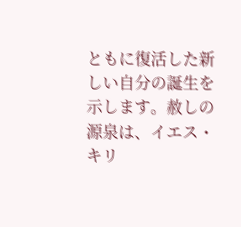ともに復活した新しい自分の誕生を示します。赦しの源泉は、イエス・キリ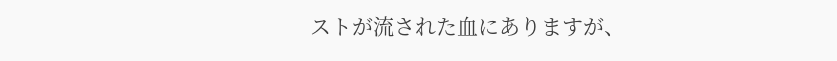ストが流された血にありますが、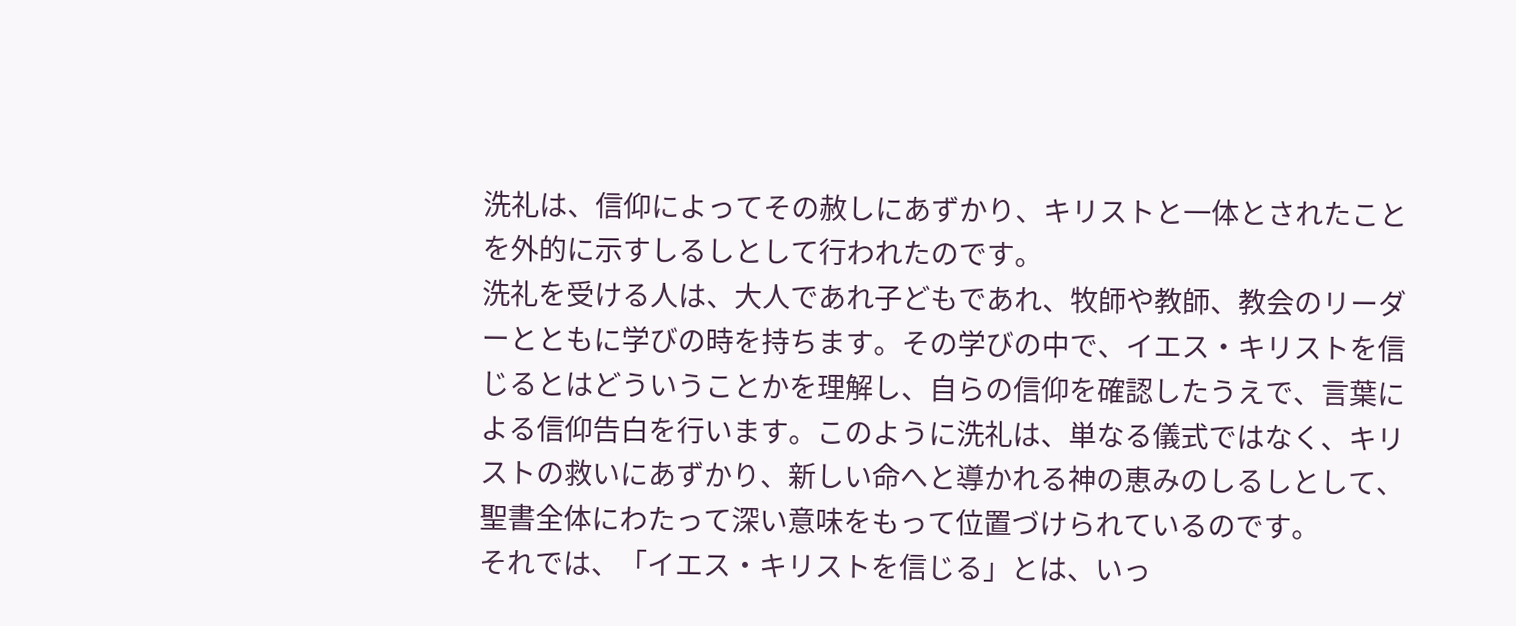洗礼は、信仰によってその赦しにあずかり、キリストと一体とされたことを外的に示すしるしとして行われたのです。
洗礼を受ける人は、大人であれ子どもであれ、牧師や教師、教会のリーダーとともに学びの時を持ちます。その学びの中で、イエス・キリストを信じるとはどういうことかを理解し、自らの信仰を確認したうえで、言葉による信仰告白を行います。このように洗礼は、単なる儀式ではなく、キリストの救いにあずかり、新しい命へと導かれる神の恵みのしるしとして、聖書全体にわたって深い意味をもって位置づけられているのです。
それでは、「イエス・キリストを信じる」とは、いっ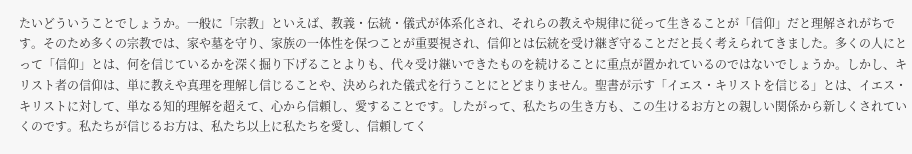たいどういうことでしょうか。一般に「宗教」といえば、教義・伝統・儀式が体系化され、それらの教えや規律に従って生きることが「信仰」だと理解されがちです。そのため多くの宗教では、家や墓を守り、家族の一体性を保つことが重要視され、信仰とは伝統を受け継ぎ守ることだと長く考えられてきました。多くの人にとって「信仰」とは、何を信じているかを深く掘り下げることよりも、代々受け継いできたものを続けることに重点が置かれているのではないでしょうか。しかし、キリスト者の信仰は、単に教えや真理を理解し信じることや、決められた儀式を行うことにとどまりません。聖書が示す「イエス・キリストを信じる」とは、イエス・キリストに対して、単なる知的理解を超えて、心から信頼し、愛することです。したがって、私たちの生き方も、この生けるお方との親しい関係から新しくされていくのです。私たちが信じるお方は、私たち以上に私たちを愛し、信頼してく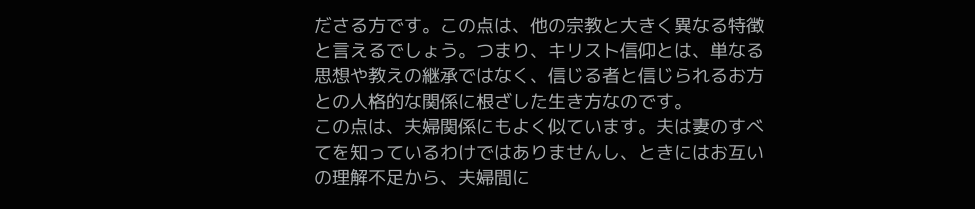ださる方です。この点は、他の宗教と大きく異なる特徴と言えるでしょう。つまり、キリスト信仰とは、単なる思想や教えの継承ではなく、信じる者と信じられるお方との人格的な関係に根ざした生き方なのです。
この点は、夫婦関係にもよく似ています。夫は妻のすべてを知っているわけではありませんし、ときにはお互いの理解不足から、夫婦間に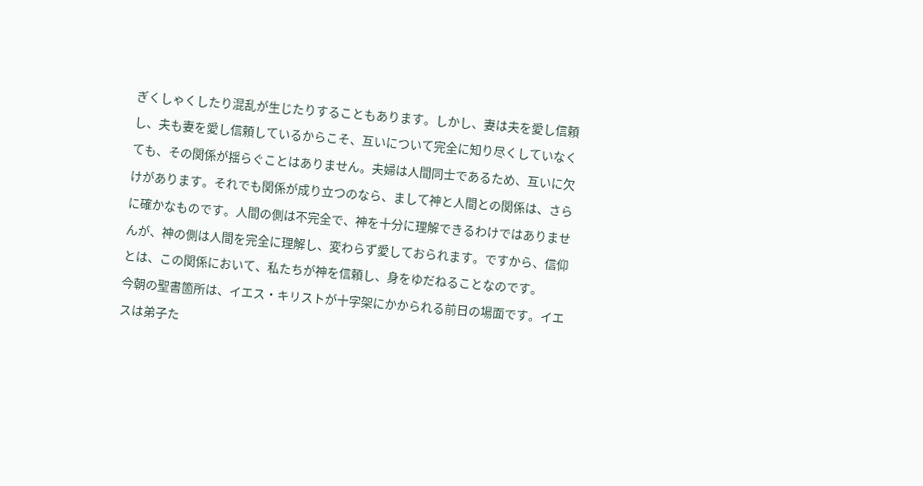ぎくしゃくしたり混乱が生じたりすることもあります。しかし、妻は夫を愛し信頼し、夫も妻を愛し信頼しているからこそ、互いについて完全に知り尽くしていなくても、その関係が揺らぐことはありません。夫婦は人間同士であるため、互いに欠けがあります。それでも関係が成り立つのなら、まして神と人間との関係は、さらに確かなものです。人間の側は不完全で、神を十分に理解できるわけではありませんが、神の側は人間を完全に理解し、変わらず愛しておられます。ですから、信仰とは、この関係において、私たちが神を信頼し、身をゆだねることなのです。
今朝の聖書箇所は、イエス・キリストが十字架にかかられる前日の場面です。イエスは弟子た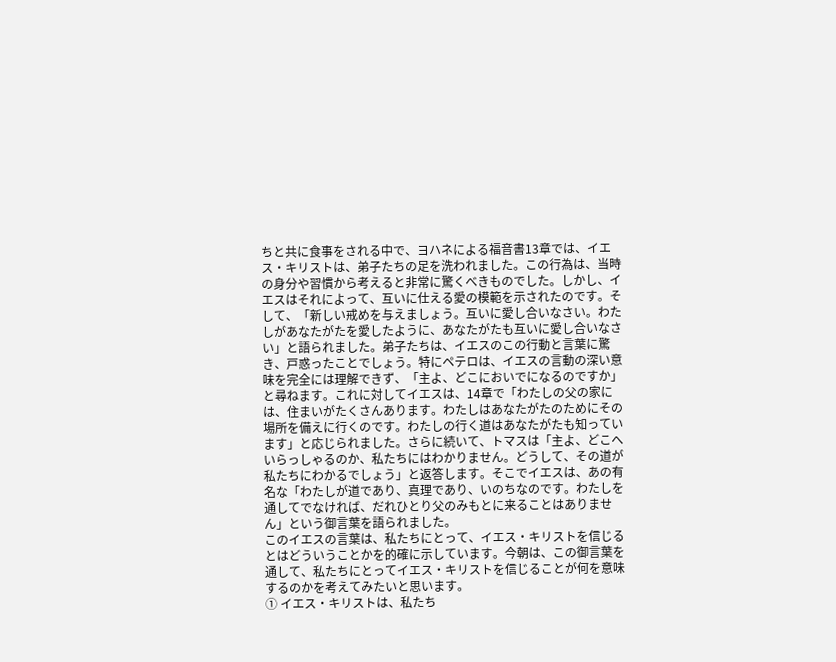ちと共に食事をされる中で、ヨハネによる福音書13章では、イエス・キリストは、弟子たちの足を洗われました。この行為は、当時の身分や習慣から考えると非常に驚くべきものでした。しかし、イエスはそれによって、互いに仕える愛の模範を示されたのです。そして、「新しい戒めを与えましょう。互いに愛し合いなさい。わたしがあなたがたを愛したように、あなたがたも互いに愛し合いなさい」と語られました。弟子たちは、イエスのこの行動と言葉に驚き、戸惑ったことでしょう。特にペテロは、イエスの言動の深い意味を完全には理解できず、「主よ、どこにおいでになるのですか」と尋ねます。これに対してイエスは、14章で「わたしの父の家には、住まいがたくさんあります。わたしはあなたがたのためにその場所を備えに行くのです。わたしの行く道はあなたがたも知っています」と応じられました。さらに続いて、トマスは「主よ、どこへいらっしゃるのか、私たちにはわかりません。どうして、その道が私たちにわかるでしょう」と返答します。そこでイエスは、あの有名な「わたしが道であり、真理であり、いのちなのです。わたしを通してでなければ、だれひとり父のみもとに来ることはありません」という御言葉を語られました。
このイエスの言葉は、私たちにとって、イエス・キリストを信じるとはどういうことかを的確に示しています。今朝は、この御言葉を通して、私たちにとってイエス・キリストを信じることが何を意味するのかを考えてみたいと思います。
① イエス・キリストは、私たち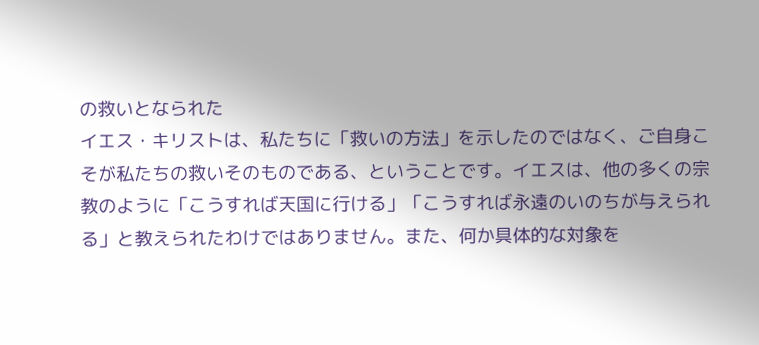の救いとなられた
イエス・キリストは、私たちに「救いの方法」を示したのではなく、ご自身こそが私たちの救いそのものである、ということです。イエスは、他の多くの宗教のように「こうすれば天国に行ける」「こうすれば永遠のいのちが与えられる」と教えられたわけではありません。また、何か具体的な対象を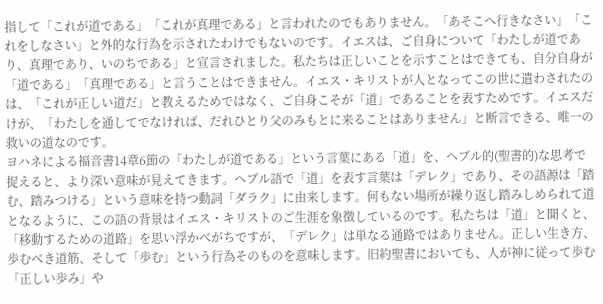指して「これが道である」「これが真理である」と言われたのでもありません。「あそこへ行きなさい」「これをしなさい」と外的な行為を示されたわけでもないのです。イエスは、ご自身について「わたしが道であり、真理であり、いのちである」と宣言されました。私たちは正しいことを示すことはできても、自分自身が「道である」「真理である」と言うことはできません。イエス・キリストが人となってこの世に遣わされたのは、「これが正しい道だ」と教えるためではなく、ご自身こそが「道」であることを表すためです。イエスだけが、「わたしを通してでなければ、だれひとり父のみもとに来ることはありません」と断言できる、唯一の救いの道なのです。
ヨハネによる福音書14章6節の「わたしが道である」という言葉にある「道」を、ヘブル的(聖書的)な思考で捉えると、より深い意味が見えてきます。ヘブル語で「道」を表す言葉は「デレク」であり、その語源は「踏む、踏みつける」という意味を持つ動詞「ダラク」に由来します。何もない場所が繰り返し踏みしめられて道となるように、この語の背景はイエス・キリストのご生涯を象徴しているのです。私たちは「道」と聞くと、「移動するための道路」を思い浮かべがちですが、「デレク」は単なる通路ではありません。正しい生き方、歩むべき道筋、そして「歩む」という行為そのものを意味します。旧約聖書においても、人が神に従って歩む「正しい歩み」や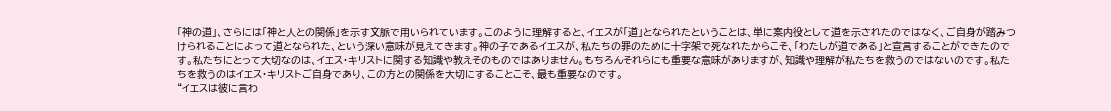「神の道」、さらには「神と人との関係」を示す文脈で用いられています。このように理解すると、イエスが「道」となられたということは、単に案内役として道を示されたのではなく、ご自身が踏みつけられることによって道となられた、という深い意味が見えてきます。神の子であるイエスが、私たちの罪のために十字架で死なれたからこそ、「わたしが道である」と宣言することができたのです。私たちにとって大切なのは、イエス・キリストに関する知識や教えそのものではありません。もちろんそれらにも重要な意味がありますが、知識や理解が私たちを救うのではないのです。私たちを救うのはイエス・キリストご自身であり、この方との関係を大切にすることこそ、最も重要なのです。
“イエスは彼に言わ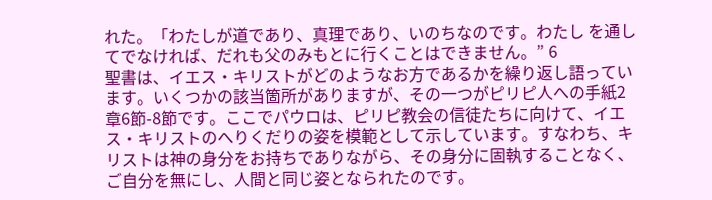れた。「わたしが道であり、真理であり、いのちなのです。わたし を通してでなければ、だれも父のみもとに行くことはできません。” 6
聖書は、イエス・キリストがどのようなお方であるかを繰り返し語っています。いくつかの該当箇所がありますが、その一つがピリピ人への手紙2章6節-8節です。ここでパウロは、ピリピ教会の信徒たちに向けて、イエス・キリストのへりくだりの姿を模範として示しています。すなわち、キリストは神の身分をお持ちでありながら、その身分に固執することなく、ご自分を無にし、人間と同じ姿となられたのです。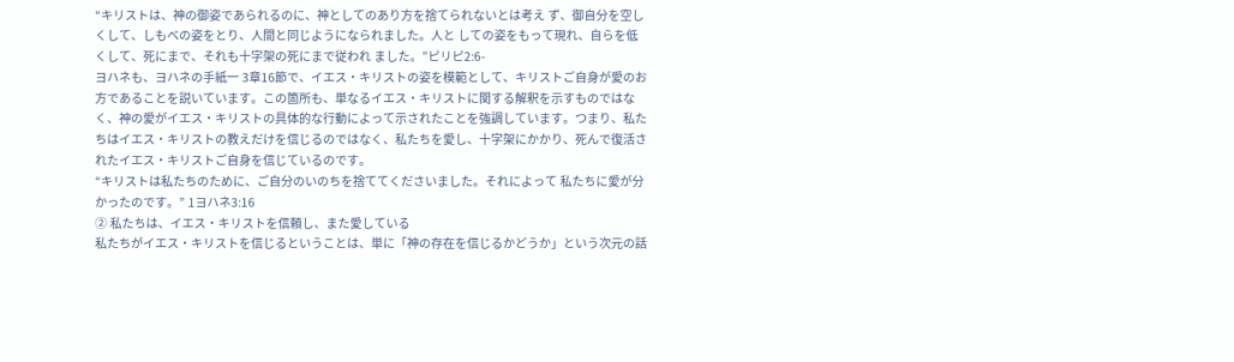“キリストは、神の御姿であられるのに、神としてのあり方を捨てられないとは考え ず、御自分を空しくして、しもべの姿をとり、人間と同じようになられました。人と しての姿をもって現れ、自らを低くして、死にまで、それも十字架の死にまで従われ ました。”ピリピ2:6-
ヨハネも、ヨハネの手紙一 3章16節で、イエス・キリストの姿を模範として、キリストご自身が愛のお方であることを説いています。この箇所も、単なるイエス・キリストに関する解釈を示すものではなく、神の愛がイエス・キリストの具体的な行動によって示されたことを強調しています。つまり、私たちはイエス・キリストの教えだけを信じるのではなく、私たちを愛し、十字架にかかり、死んで復活されたイエス・キリストご自身を信じているのです。
“キリストは私たちのために、ご自分のいのちを捨ててくださいました。それによって 私たちに愛が分かったのです。” 1ヨハネ3:16
② 私たちは、イエス・キリストを信頼し、また愛している
私たちがイエス・キリストを信じるということは、単に「神の存在を信じるかどうか」という次元の話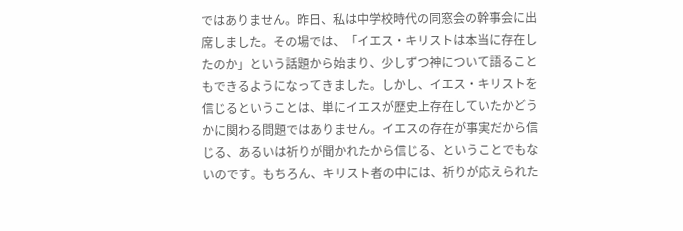ではありません。昨日、私は中学校時代の同窓会の幹事会に出席しました。その場では、「イエス・キリストは本当に存在したのか」という話題から始まり、少しずつ神について語ることもできるようになってきました。しかし、イエス・キリストを信じるということは、単にイエスが歴史上存在していたかどうかに関わる問題ではありません。イエスの存在が事実だから信じる、あるいは祈りが聞かれたから信じる、ということでもないのです。もちろん、キリスト者の中には、祈りが応えられた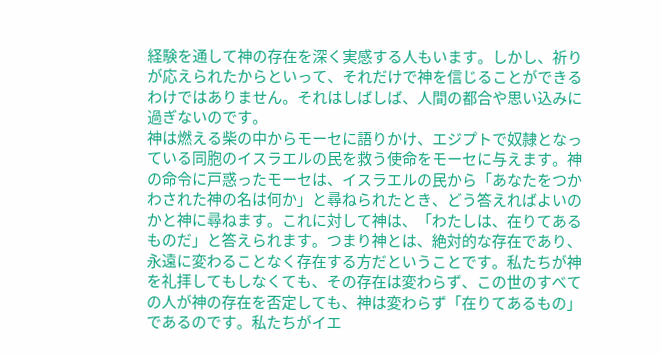経験を通して神の存在を深く実感する人もいます。しかし、祈りが応えられたからといって、それだけで神を信じることができるわけではありません。それはしばしば、人間の都合や思い込みに過ぎないのです。
神は燃える柴の中からモーセに語りかけ、エジプトで奴隷となっている同胞のイスラエルの民を救う使命をモーセに与えます。神の命令に戸惑ったモーセは、イスラエルの民から「あなたをつかわされた神の名は何か」と尋ねられたとき、どう答えればよいのかと神に尋ねます。これに対して神は、「わたしは、在りてあるものだ」と答えられます。つまり神とは、絶対的な存在であり、永遠に変わることなく存在する方だということです。私たちが神を礼拝してもしなくても、その存在は変わらず、この世のすべての人が神の存在を否定しても、神は変わらず「在りてあるもの」であるのです。私たちがイエ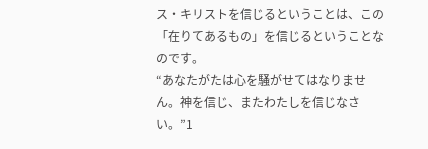ス・キリストを信じるということは、この「在りてあるもの」を信じるということなのです。
“あなたがたは心を騒がせてはなりません。神を信じ、またわたしを信じなさい。”1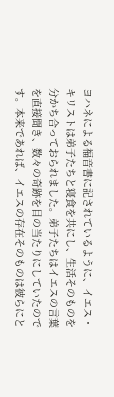ヨハネによる福音書に記されているように、イエス・キリストは弟子たちと寝食を共にし、生活そのものを分かち合っておられました。弟子たちはイエスの言葉を直接聞き、数々の奇跡を目の当たりにしていたのです。本来であれば、イエスの存在そのものは彼らにと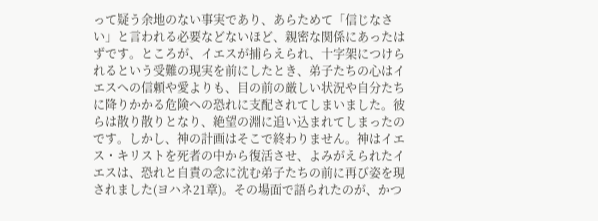って疑う余地のない事実であり、あらためて「信じなさい」と言われる必要などないほど、親密な関係にあったはずです。ところが、イエスが捕らえられ、十字架につけられるという受難の現実を前にしたとき、弟子たちの心はイエスへの信頼や愛よりも、目の前の厳しい状況や自分たちに降りかかる危険への恐れに支配されてしまいました。彼らは散り散りとなり、絶望の淵に追い込まれてしまったのです。しかし、神の計画はそこで終わりません。神はイエス・キリストを死者の中から復活させ、よみがえられたイエスは、恐れと自責の念に沈む弟子たちの前に再び姿を現されました(ヨハネ21章)。その場面で語られたのが、かつ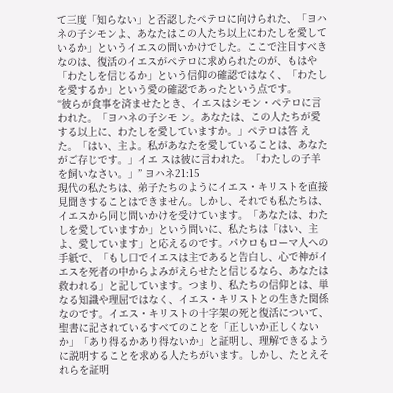て三度「知らない」と否認したペテロに向けられた、「ヨハネの子シモンよ、あなたはこの人たち以上にわたしを愛しているか」というイエスの問いかけでした。ここで注目すべきなのは、復活のイエスがペテロに求められたのが、もはや「わたしを信じるか」という信仰の確認ではなく、「わたしを愛するか」という愛の確認であったという点です。
“彼らが食事を済ませたとき、イエスはシモン・ペテロに言われた。「ヨハネの子シモ ン。あなたは、この人たちが愛する以上に、わたしを愛していますか。」ペテロは答 えた。「はい、主よ。私があなたを愛していることは、あなたがご存じです。」イエ スは彼に言われた。「わたしの子羊を飼いなさい。」” ヨハネ21:15
現代の私たちは、弟子たちのようにイエス・キリストを直接見聞きすることはできません。しかし、それでも私たちは、イエスから同じ問いかけを受けています。「あなたは、わたしを愛していますか」という問いに、私たちは「はい、主よ、愛しています」と応えるのです。パウロもローマ人への手紙で、「もし口でイエスは主であると告白し、心で神がイエスを死者の中からよみがえらせたと信じるなら、あなたは救われる」と記しています。つまり、私たちの信仰とは、単なる知識や理屈ではなく、イエス・キリストとの生きた関係なのです。イエス・キリストの十字架の死と復活について、聖書に記されているすべてのことを「正しいか正しくないか」「あり得るかあり得ないか」と証明し、理解できるように説明することを求める人たちがいます。しかし、たとえそれらを証明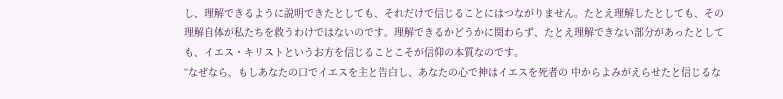し、理解できるように説明できたとしても、それだけで信じることにはつながりません。たとえ理解したとしても、その理解自体が私たちを救うわけではないのです。理解できるかどうかに関わらず、たとえ理解できない部分があったとしても、イエス・キリストというお方を信じることこそが信仰の本質なのです。
“なぜなら、もしあなたの口でイエスを主と告白し、あなたの心で神はイエスを死者の 中からよみがえらせたと信じるな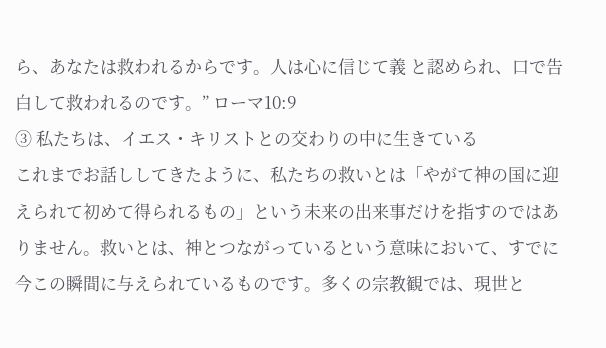ら、あなたは救われるからです。人は心に信じて義 と認められ、口で告白して救われるのです。” ローマ10:9
③ 私たちは、イエス・キリストとの交わりの中に生きている
これまでお話ししてきたように、私たちの救いとは「やがて神の国に迎えられて初めて得られるもの」という未来の出来事だけを指すのではありません。救いとは、神とつながっているという意味において、すでに今この瞬間に与えられているものです。多くの宗教観では、現世と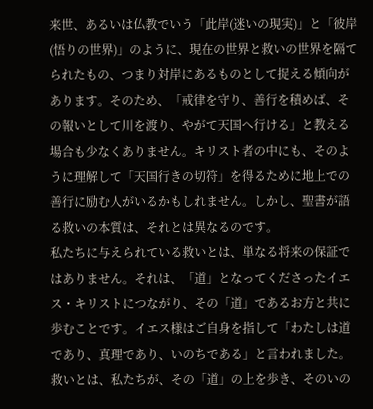来世、あるいは仏教でいう「此岸(迷いの現実)」と「彼岸(悟りの世界)」のように、現在の世界と救いの世界を隔てられたもの、つまり対岸にあるものとして捉える傾向があります。そのため、「戒律を守り、善行を積めば、その報いとして川を渡り、やがて天国へ行ける」と教える場合も少なくありません。キリスト者の中にも、そのように理解して「天国行きの切符」を得るために地上での善行に励む人がいるかもしれません。しかし、聖書が語る救いの本質は、それとは異なるのです。
私たちに与えられている救いとは、単なる将来の保証ではありません。それは、「道」となってくださったイエス・キリストにつながり、その「道」であるお方と共に歩むことです。イエス様はご自身を指して「わたしは道であり、真理であり、いのちである」と言われました。救いとは、私たちが、その「道」の上を歩き、そのいの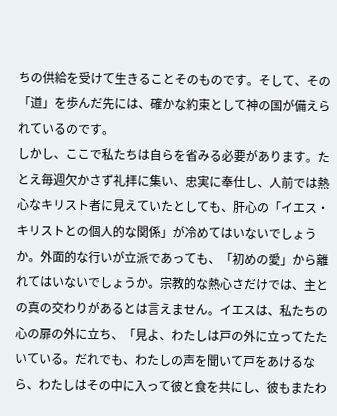ちの供給を受けて生きることそのものです。そして、その「道」を歩んだ先には、確かな約束として神の国が備えられているのです。
しかし、ここで私たちは自らを省みる必要があります。たとえ毎週欠かさず礼拝に集い、忠実に奉仕し、人前では熱心なキリスト者に見えていたとしても、肝心の「イエス・キリストとの個人的な関係」が冷めてはいないでしょうか。外面的な行いが立派であっても、「初めの愛」から離れてはいないでしょうか。宗教的な熱心さだけでは、主との真の交わりがあるとは言えません。イエスは、私たちの心の扉の外に立ち、「見よ、わたしは戸の外に立ってたたいている。だれでも、わたしの声を聞いて戸をあけるなら、わたしはその中に入って彼と食を共にし、彼もまたわ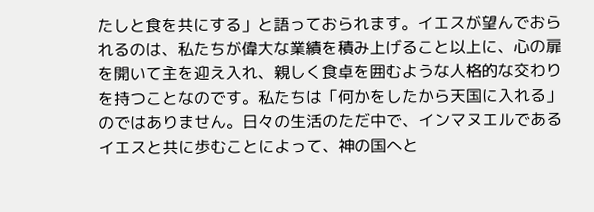たしと食を共にする」と語っておられます。イエスが望んでおられるのは、私たちが偉大な業績を積み上げること以上に、心の扉を開いて主を迎え入れ、親しく食卓を囲むような人格的な交わりを持つことなのです。私たちは「何かをしたから天国に入れる」のではありません。日々の生活のただ中で、インマヌエルであるイエスと共に歩むことによって、神の国へと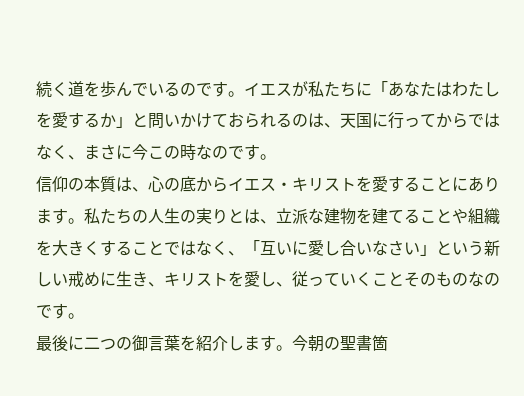続く道を歩んでいるのです。イエスが私たちに「あなたはわたしを愛するか」と問いかけておられるのは、天国に行ってからではなく、まさに今この時なのです。
信仰の本質は、心の底からイエス・キリストを愛することにあります。私たちの人生の実りとは、立派な建物を建てることや組織を大きくすることではなく、「互いに愛し合いなさい」という新しい戒めに生き、キリストを愛し、従っていくことそのものなのです。
最後に二つの御言葉を紹介します。今朝の聖書箇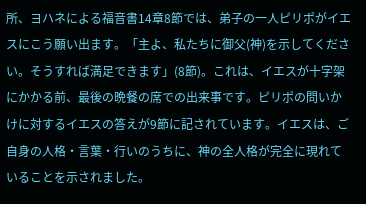所、ヨハネによる福音書14章8節では、弟子の一人ピリポがイエスにこう願い出ます。「主よ、私たちに御父(神)を示してください。そうすれば満足できます」(8節)。これは、イエスが十字架にかかる前、最後の晩餐の席での出来事です。ピリポの問いかけに対するイエスの答えが9節に記されています。イエスは、ご自身の人格・言葉・行いのうちに、神の全人格が完全に現れていることを示されました。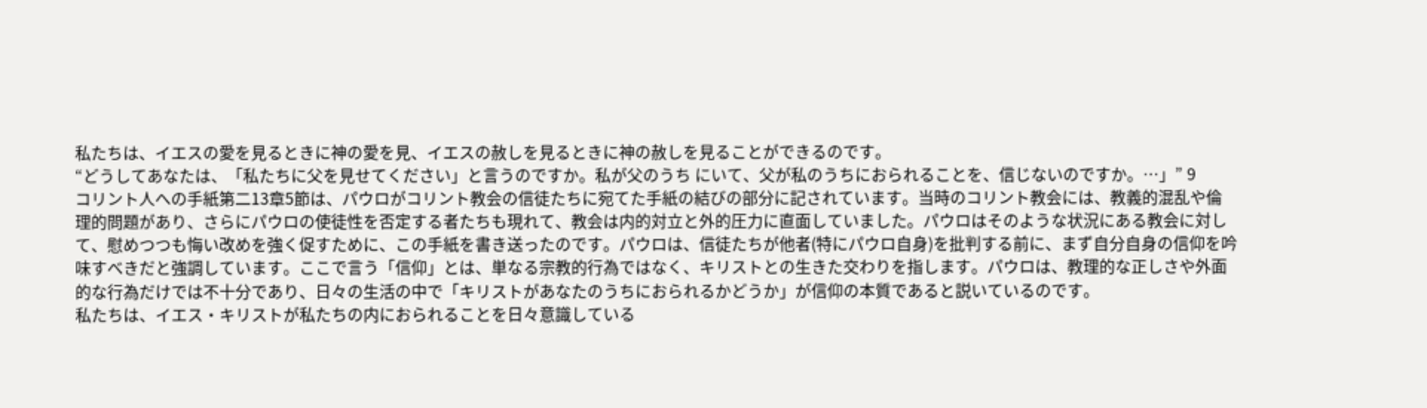私たちは、イエスの愛を見るときに神の愛を見、イエスの赦しを見るときに神の赦しを見ることができるのです。
“どうしてあなたは、「私たちに父を見せてください」と言うのですか。私が父のうち にいて、父が私のうちにおられることを、信じないのですか。…」” 9
コリント人への手紙第二13章5節は、パウロがコリント教会の信徒たちに宛てた手紙の結びの部分に記されています。当時のコリント教会には、教義的混乱や倫理的問題があり、さらにパウロの使徒性を否定する者たちも現れて、教会は内的対立と外的圧力に直面していました。パウロはそのような状況にある教会に対して、慰めつつも悔い改めを強く促すために、この手紙を書き送ったのです。パウロは、信徒たちが他者(特にパウロ自身)を批判する前に、まず自分自身の信仰を吟味すべきだと強調しています。ここで言う「信仰」とは、単なる宗教的行為ではなく、キリストとの生きた交わりを指します。パウロは、教理的な正しさや外面的な行為だけでは不十分であり、日々の生活の中で「キリストがあなたのうちにおられるかどうか」が信仰の本質であると説いているのです。
私たちは、イエス・キリストが私たちの内におられることを日々意識している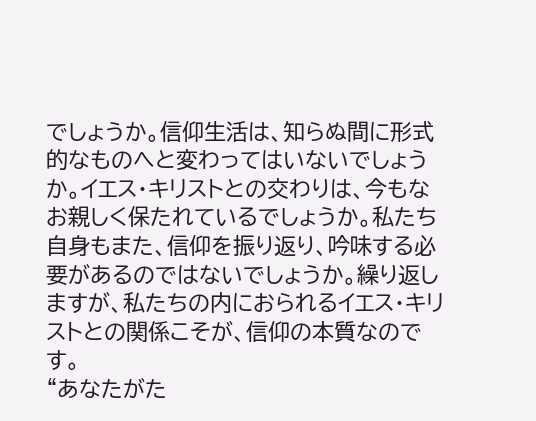でしょうか。信仰生活は、知らぬ間に形式的なものへと変わってはいないでしょうか。イエス・キリストとの交わりは、今もなお親しく保たれているでしょうか。私たち自身もまた、信仰を振り返り、吟味する必要があるのではないでしょうか。繰り返しますが、私たちの内におられるイエス・キリストとの関係こそが、信仰の本質なのです。
“あなたがた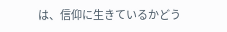は、信仰に生きているかどう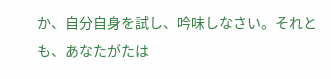か、自分自身を試し、吟味しなさい。それと も、あなたがたは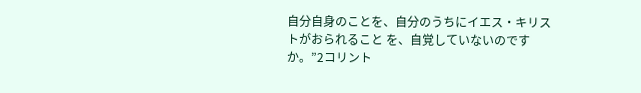自分自身のことを、自分のうちにイエス・キリストがおられること を、自覚していないのですか。”2コリント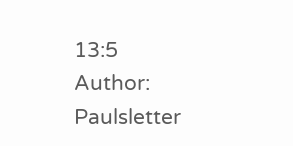13:5
Author: Paulsletter